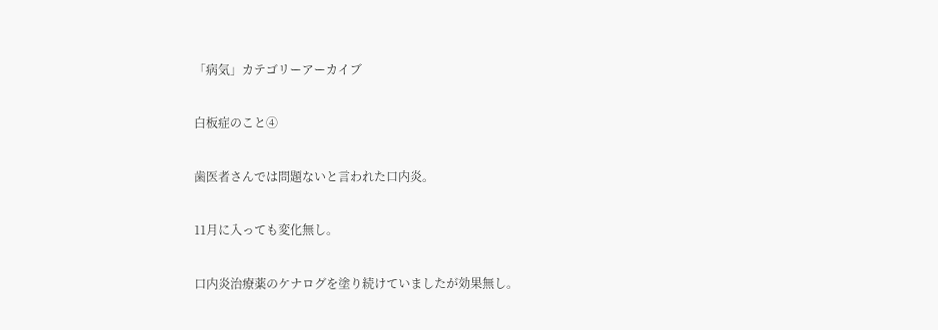「病気」カテゴリーアーカイブ

白板症のこと④

歯医者さんでは問題ないと言われた口内炎。

11月に入っても変化無し。

口内炎治療薬のケナログを塗り続けていましたが効果無し。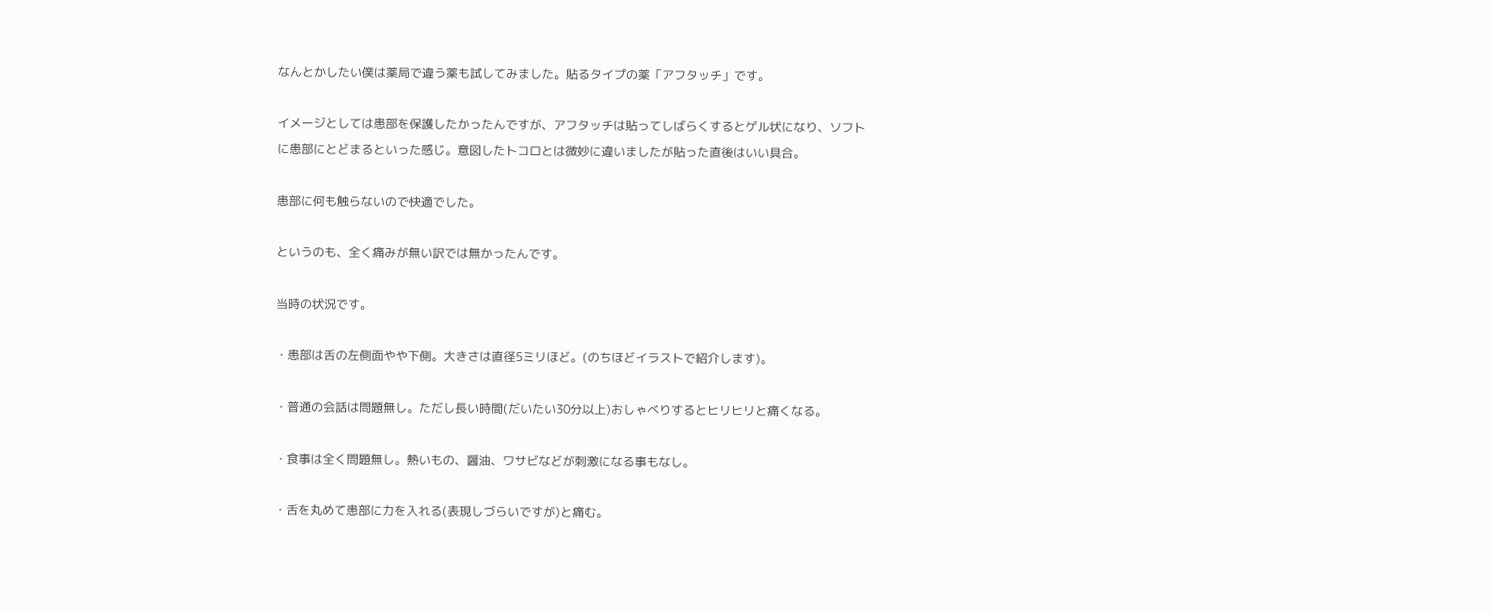なんとかしたい僕は薬局で違う薬も試してみました。貼るタイプの薬「アフタッチ」です。

イメージとしては患部を保護したかったんですが、アフタッチは貼ってしばらくするとゲル状になり、ソフトに患部にとどまるといった感じ。意図したトコロとは微妙に違いましたが貼った直後はいい具合。

患部に何も触らないので快適でした。

というのも、全く痛みが無い訳では無かったんです。

当時の状況です。

・患部は舌の左側面やや下側。大きさは直径5ミリほど。(のちほどイラストで紹介します)。

・普通の会話は問題無し。ただし長い時間(だいたい30分以上)おしゃべりするとヒリヒリと痛くなる。

・食事は全く問題無し。熱いもの、醤油、ワサビなどが刺激になる事もなし。

・舌を丸めて患部に力を入れる(表現しづらいですが)と痛む。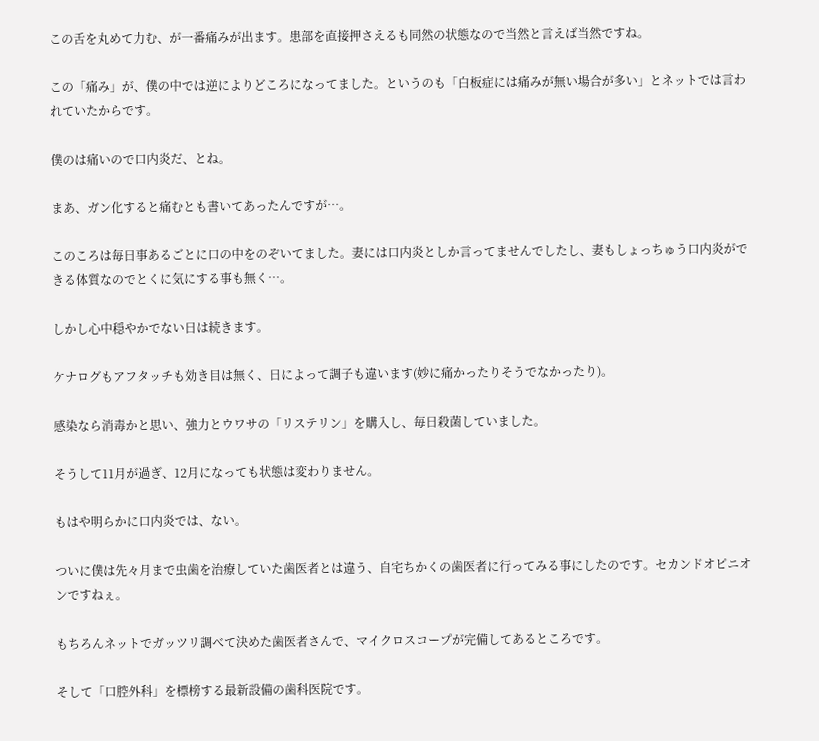この舌を丸めて力む、が一番痛みが出ます。患部を直接押さえるも同然の状態なので当然と言えば当然ですね。

この「痛み」が、僕の中では逆によりどころになってました。というのも「白板症には痛みが無い場合が多い」とネットでは言われていたからです。

僕のは痛いので口内炎だ、とね。

まあ、ガン化すると痛むとも書いてあったんですが…。

このころは毎日事あるごとに口の中をのぞいてました。妻には口内炎としか言ってませんでしたし、妻もしょっちゅう口内炎ができる体質なのでとくに気にする事も無く…。

しかし心中穏やかでない日は続きます。

ケナログもアフタッチも効き目は無く、日によって調子も違います(妙に痛かったりそうでなかったり)。

感染なら消毒かと思い、強力とウワサの「リステリン」を購入し、毎日殺菌していました。

そうして11月が過ぎ、12月になっても状態は変わりません。

もはや明らかに口内炎では、ない。

ついに僕は先々月まで虫歯を治療していた歯医者とは違う、自宅ちかくの歯医者に行ってみる事にしたのです。セカンドオピニオンですねぇ。

もちろんネットでガッツリ調べて決めた歯医者さんで、マイクロスコープが完備してあるところです。

そして「口腔外科」を標榜する最新設備の歯科医院です。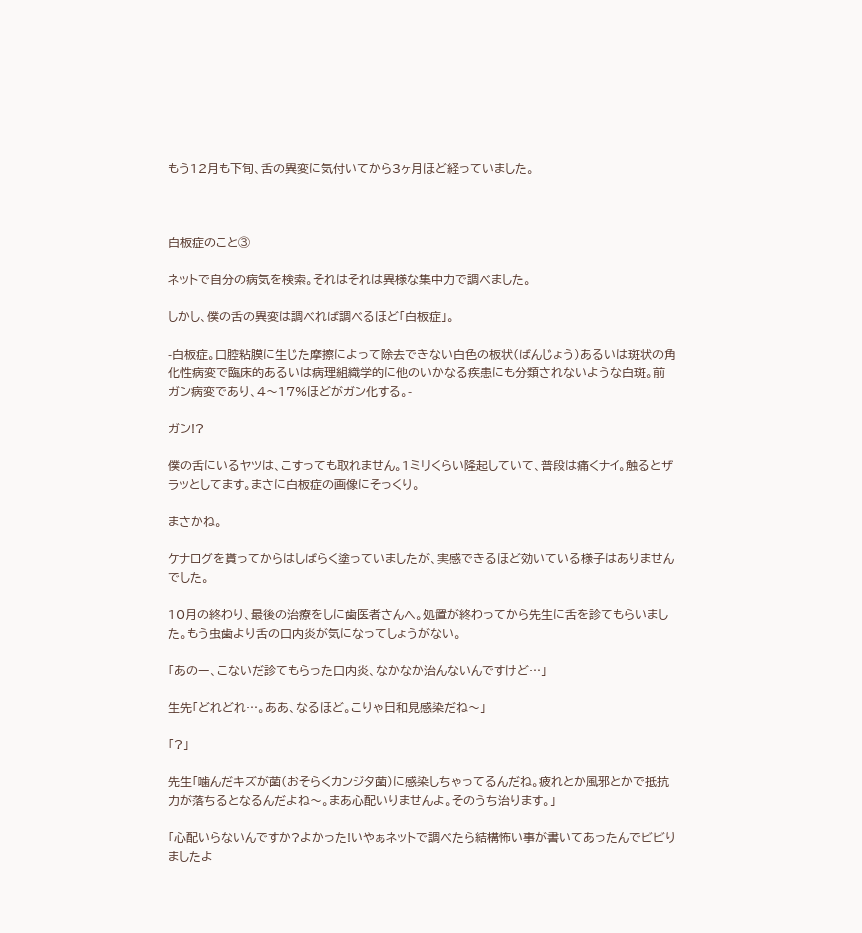もう12月も下旬、舌の異変に気付いてから3ヶ月ほど経っていました。



白板症のこと③

ネットで自分の病気を検索。それはそれは異様な集中力で調べました。

しかし、僕の舌の異変は調べれば調べるほど「白板症」。

-白板症。口腔粘膜に生じた摩擦によって除去できない白色の板状(ばんじょう)あるいは斑状の角化性病変で臨床的あるいは病理組織学的に他のいかなる疾患にも分類されないような白斑。前ガン病変であり、4〜17%ほどがガン化する。-

ガン!?

僕の舌にいるヤツは、こすっても取れません。1ミリくらい隆起していて、普段は痛くナイ。触るとザラッとしてます。まさに白板症の画像にそっくり。

まさかね。

ケナログを貰ってからはしばらく塗っていましたが、実感できるほど効いている様子はありませんでした。

10月の終わり、最後の治療をしに歯医者さんへ。処置が終わってから先生に舌を診てもらいました。もう虫歯より舌の口内炎が気になってしょうがない。

「あのー、こないだ診てもらった口内炎、なかなか治んないんですけど…」

生先「どれどれ…。ああ、なるほど。こりゃ日和見感染だね〜」

「?」

先生「噛んだキズが菌(おそらくカンジタ菌)に感染しちゃってるんだね。疲れとか風邪とかで抵抗力が落ちるとなるんだよね〜。まあ心配いりませんよ。そのうち治ります。」

「心配いらないんですか?よかった!いやぁネットで調べたら結構怖い事が書いてあったんでビビりましたよ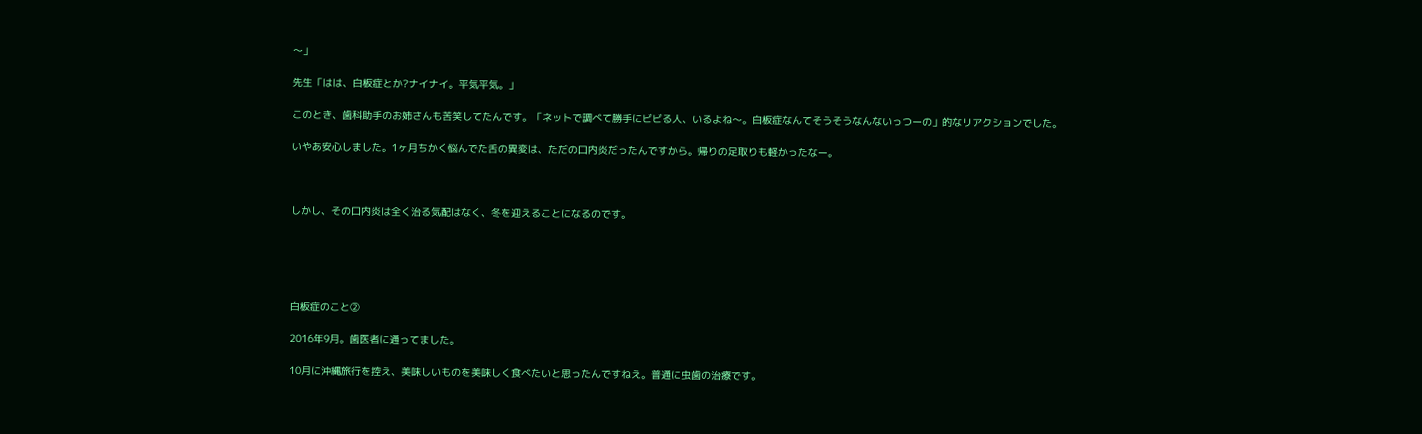〜」

先生「はは、白板症とか?ナイナイ。平気平気。」

このとき、歯科助手のお姉さんも苦笑してたんです。「ネットで調べて勝手にビビる人、いるよね〜。白板症なんてそうそうなんないっつーの」的なリアクションでした。

いやあ安心しました。1ヶ月ちかく悩んでた舌の異変は、ただの口内炎だったんですから。帰りの足取りも軽かったなー。



しかし、その口内炎は全く治る気配はなく、冬を迎えることになるのです。





白板症のこと②

2016年9月。歯医者に通ってました。

10月に沖縄旅行を控え、美味しいものを美味しく食べたいと思ったんですねえ。普通に虫歯の治療です。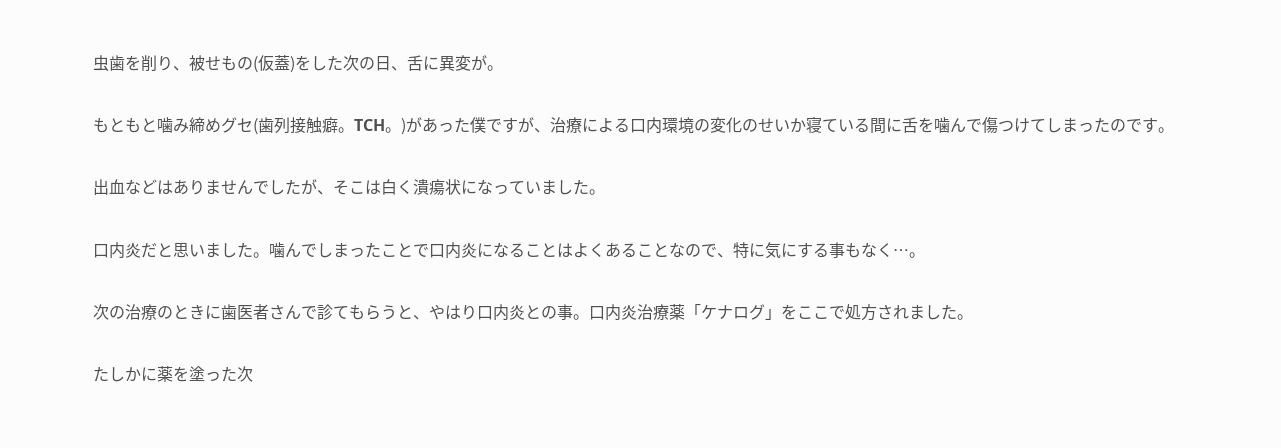虫歯を削り、被せもの(仮蓋)をした次の日、舌に異変が。

もともと噛み締めグセ(歯列接触癖。TCH。)があった僕ですが、治療による口内環境の変化のせいか寝ている間に舌を噛んで傷つけてしまったのです。

出血などはありませんでしたが、そこは白く潰瘍状になっていました。

口内炎だと思いました。噛んでしまったことで口内炎になることはよくあることなので、特に気にする事もなく…。

次の治療のときに歯医者さんで診てもらうと、やはり口内炎との事。口内炎治療薬「ケナログ」をここで処方されました。

たしかに薬を塗った次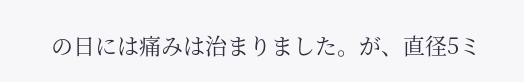の日には痛みは治まりました。が、直径5ミ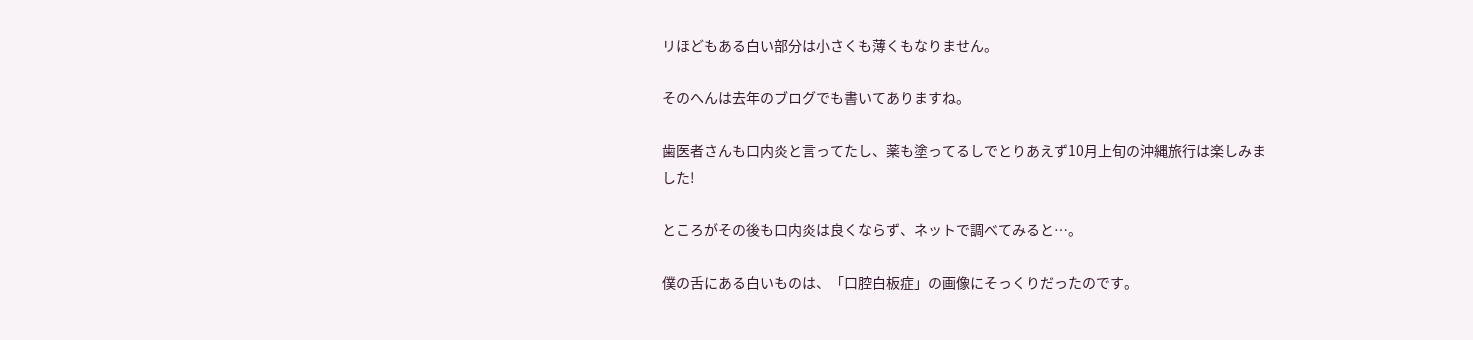リほどもある白い部分は小さくも薄くもなりません。

そのへんは去年のブログでも書いてありますね。

歯医者さんも口内炎と言ってたし、薬も塗ってるしでとりあえず10月上旬の沖縄旅行は楽しみました!

ところがその後も口内炎は良くならず、ネットで調べてみると…。

僕の舌にある白いものは、「口腔白板症」の画像にそっくりだったのです。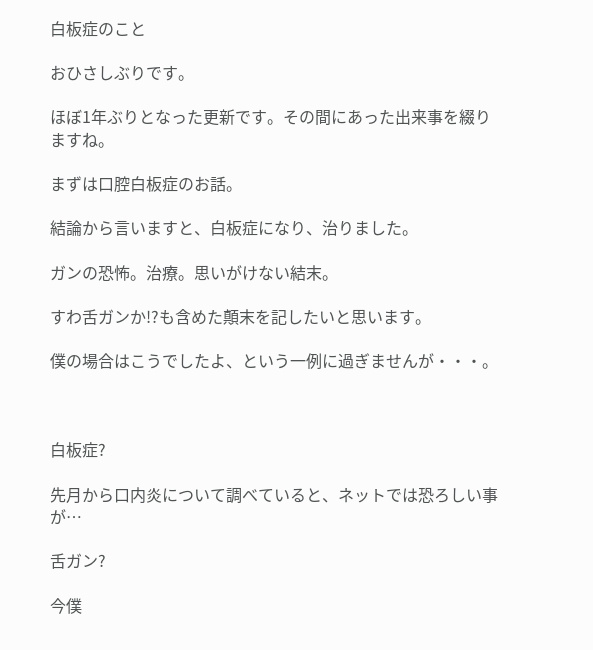白板症のこと

おひさしぶりです。

ほぼ1年ぶりとなった更新です。その間にあった出来事を綴りますね。

まずは口腔白板症のお話。

結論から言いますと、白板症になり、治りました。

ガンの恐怖。治療。思いがけない結末。

すわ舌ガンか!?も含めた顛末を記したいと思います。

僕の場合はこうでしたよ、という一例に過ぎませんが・・・。



白板症?

先月から口内炎について調べていると、ネットでは恐ろしい事が…

舌ガン?

今僕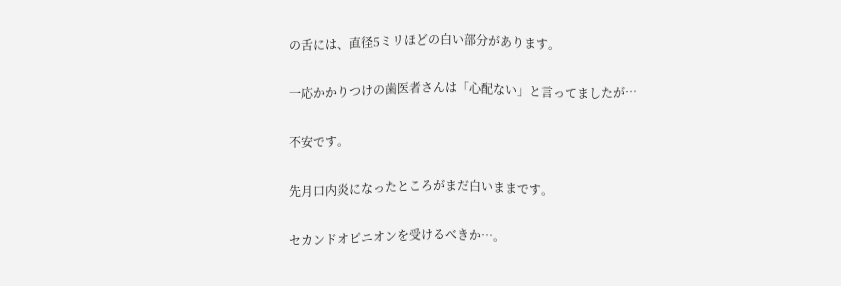の舌には、直径5ミリほどの白い部分があります。

一応かかりつけの歯医者さんは「心配ない」と言ってましたが…

不安です。

先月口内炎になったところがまだ白いままです。

セカンドオピニオンを受けるべきか…。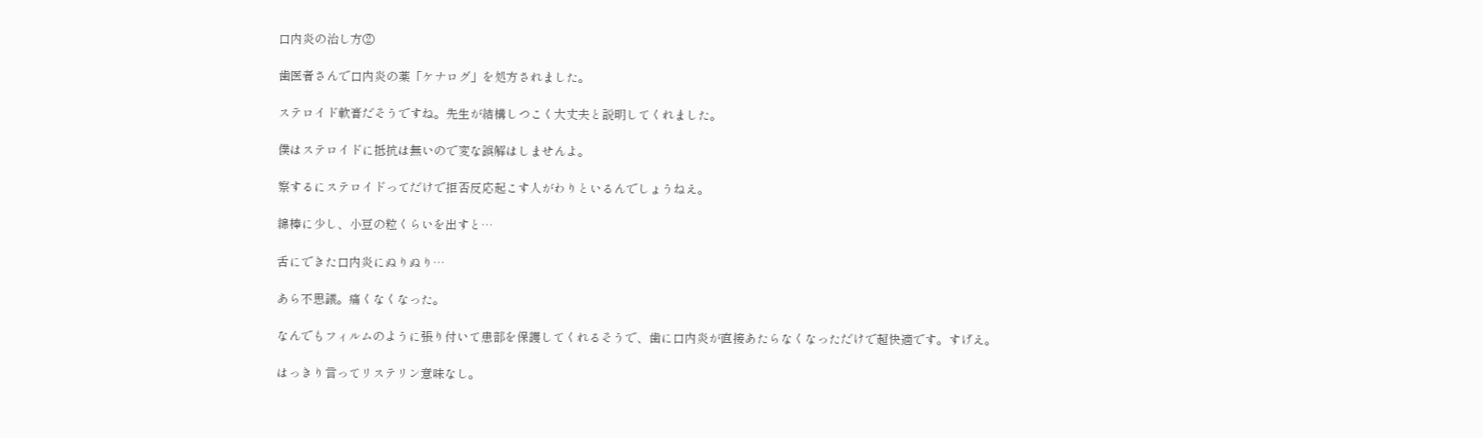口内炎の治し方②

歯医者さんで口内炎の薬「ケナログ」を処方されました。

ステロイド軟膏だそうですね。先生が結構しつこく大丈夫と説明してくれました。

僕はステロイドに抵抗は無いので変な誤解はしませんよ。

察するにステロイドってだけで拒否反応起こす人がわりといるんでしょうねえ。

綿棒に少し、小豆の粒くらいを出すと…

舌にできた口内炎にぬりぬり…

あら不思議。痛くなくなった。

なんでもフィルムのように張り付いて患部を保護してくれるそうで、歯に口内炎が直接あたらなくなっただけで超快適です。すげえ。

はっきり言ってリステリン意味なし。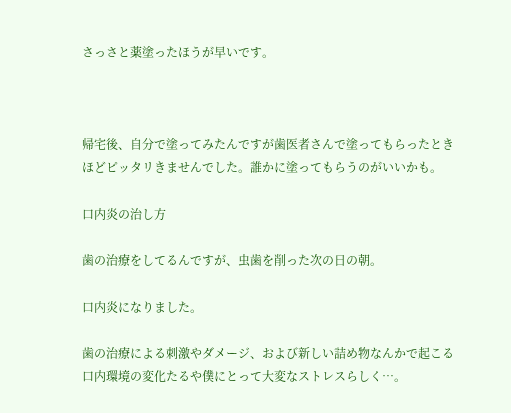さっさと薬塗ったほうが早いです。



帰宅後、自分で塗ってみたんですが歯医者さんで塗ってもらったときほどピッタリきませんでした。誰かに塗ってもらうのがいいかも。

口内炎の治し方

歯の治療をしてるんですが、虫歯を削った次の日の朝。

口内炎になりました。

歯の治療による刺激やダメージ、および新しい詰め物なんかで起こる口内環境の変化たるや僕にとって大変なストレスらしく…。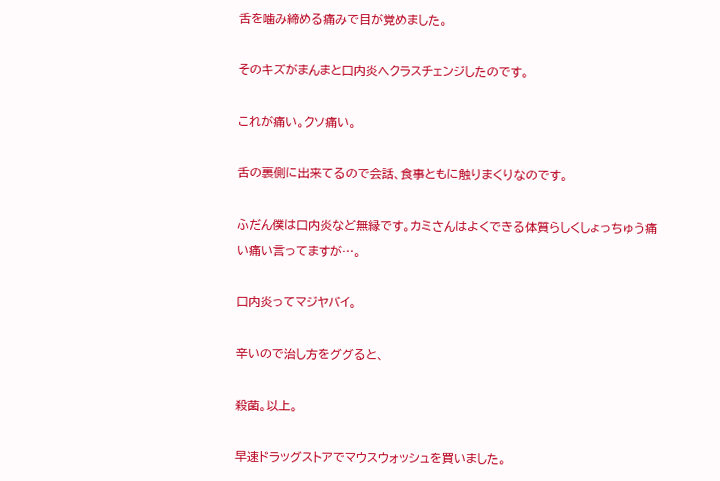舌を噛み締める痛みで目が覚めました。

そのキズがまんまと口内炎へクラスチェンジしたのです。

これが痛い。クソ痛い。

舌の裏側に出来てるので会話、食事ともに触りまくりなのです。

ふだん僕は口内炎など無縁です。カミさんはよくできる体質らしくしょっちゅう痛い痛い言ってますが…。

口内炎ってマジヤバイ。

辛いので治し方をググると、

殺菌。以上。

早速ドラッグストアでマウスウォッシュを買いました。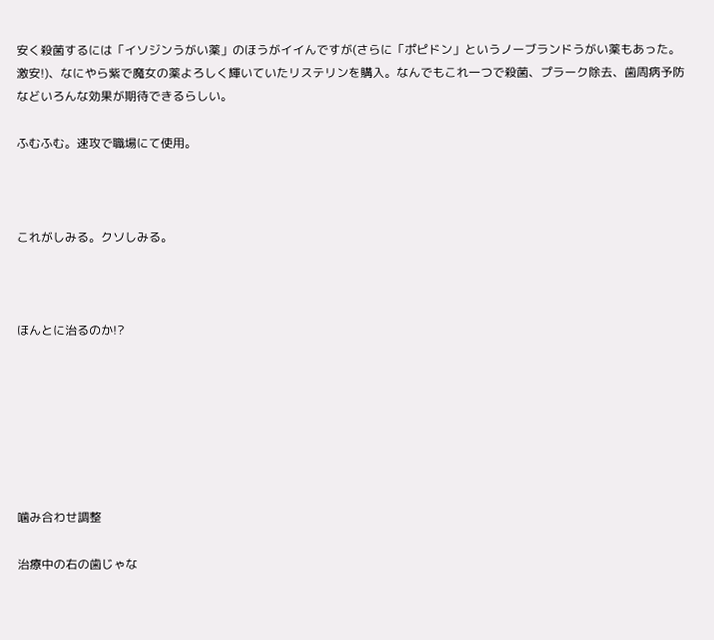安く殺菌するには「イソジンうがい薬」のほうがイイんですが(さらに「ポピドン」というノーブランドうがい薬もあった。激安!)、なにやら紫で魔女の薬よろしく輝いていたリステリンを購入。なんでもこれ一つで殺菌、プラーク除去、歯周病予防などいろんな効果が期待できるらしい。

ふむふむ。速攻で職場にて使用。



これがしみる。クソしみる。



ほんとに治るのか!?







噛み合わせ調整

治療中の右の歯じゃな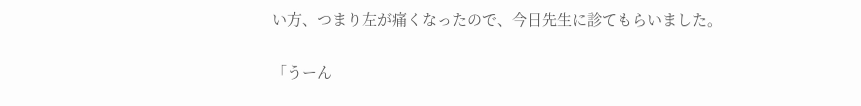い方、つまり左が痛くなったので、今日先生に診てもらいました。

「うーん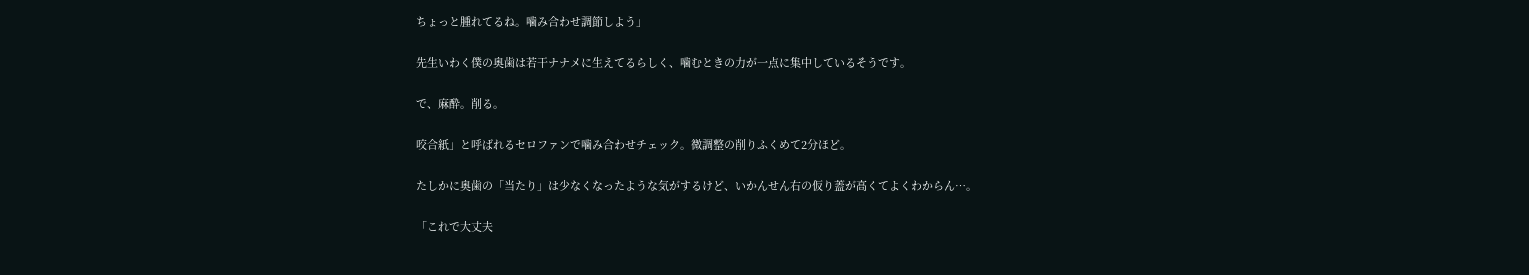ちょっと腫れてるね。噛み合わせ調節しよう」

先生いわく僕の奥歯は若干ナナメに生えてるらしく、噛むときの力が一点に集中しているそうです。

で、麻酔。削る。

咬合紙」と呼ばれるセロファンで噛み合わせチェック。微調整の削りふくめて2分ほど。

たしかに奥歯の「当たり」は少なくなったような気がするけど、いかんせん右の仮り蓋が高くてよくわからん…。

「これで大丈夫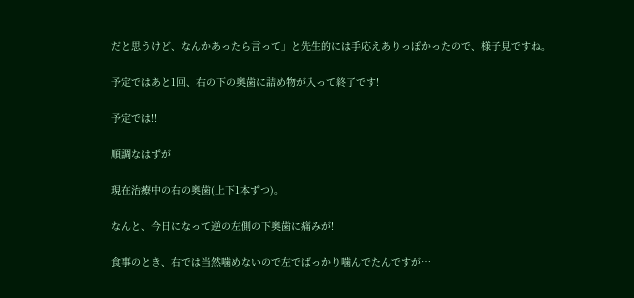だと思うけど、なんかあったら言って」と先生的には手応えありっぽかったので、様子見ですね。

予定ではあと1回、右の下の奥歯に詰め物が入って終了です!

予定では!!

順調なはずが

現在治療中の右の奥歯(上下1本ずつ)。

なんと、今日になって逆の左側の下奥歯に痛みが!

食事のとき、右では当然噛めないので左でばっかり噛んでたんですが…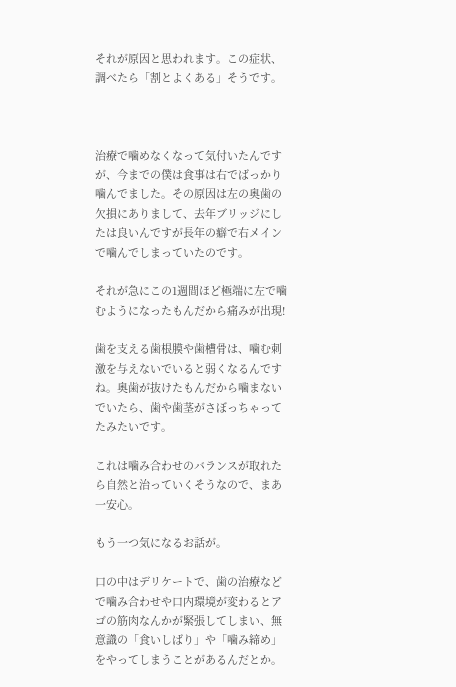それが原因と思われます。この症状、調べたら「割とよくある」そうです。



治療で噛めなくなって気付いたんですが、今までの僕は食事は右でばっかり噛んでました。その原因は左の奥歯の欠損にありまして、去年ブリッジにしたは良いんですが長年の癖で右メインで噛んでしまっていたのです。

それが急にこの1週間ほど極端に左で噛むようになったもんだから痛みが出現!

歯を支える歯根膜や歯槽骨は、噛む刺激を与えないでいると弱くなるんですね。奥歯が抜けたもんだから噛まないでいたら、歯や歯茎がさぼっちゃってたみたいです。

これは噛み合わせのバランスが取れたら自然と治っていくそうなので、まあ一安心。

もう一つ気になるお話が。

口の中はデリケートで、歯の治療などで噛み合わせや口内環境が変わるとアゴの筋肉なんかが緊張してしまい、無意識の「食いしばり」や「噛み締め」をやってしまうことがあるんだとか。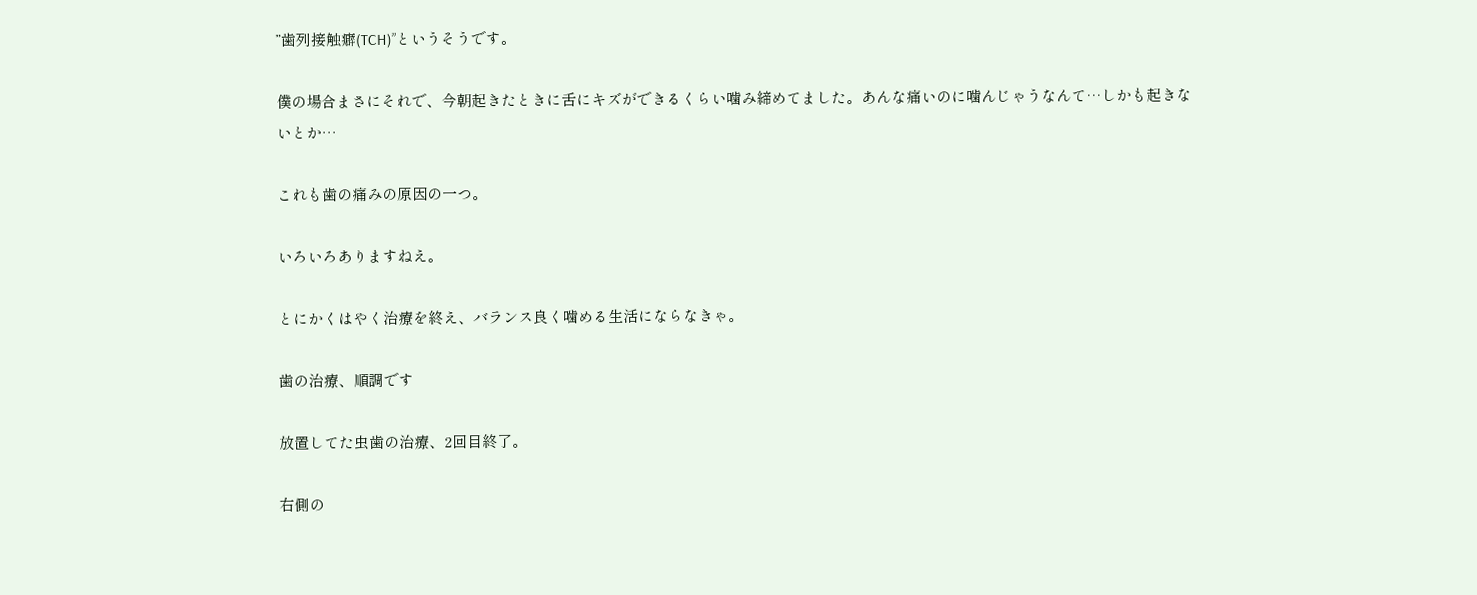”歯列接触癖(TCH)”というそうです。

僕の場合まさにそれで、今朝起きたときに舌にキズができるくらい噛み締めてました。あんな痛いのに噛んじゃうなんて…しかも起きないとか…

これも歯の痛みの原因の一つ。

いろいろありますねえ。

とにかくはやく治療を終え、バランス良く噛める生活にならなきゃ。

歯の治療、順調です

放置してた虫歯の治療、2回目終了。

右側の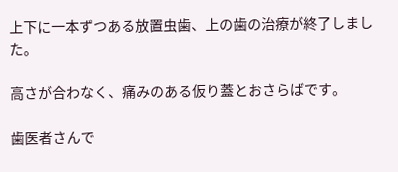上下に一本ずつある放置虫歯、上の歯の治療が終了しました。

高さが合わなく、痛みのある仮り蓋とおさらばです。

歯医者さんで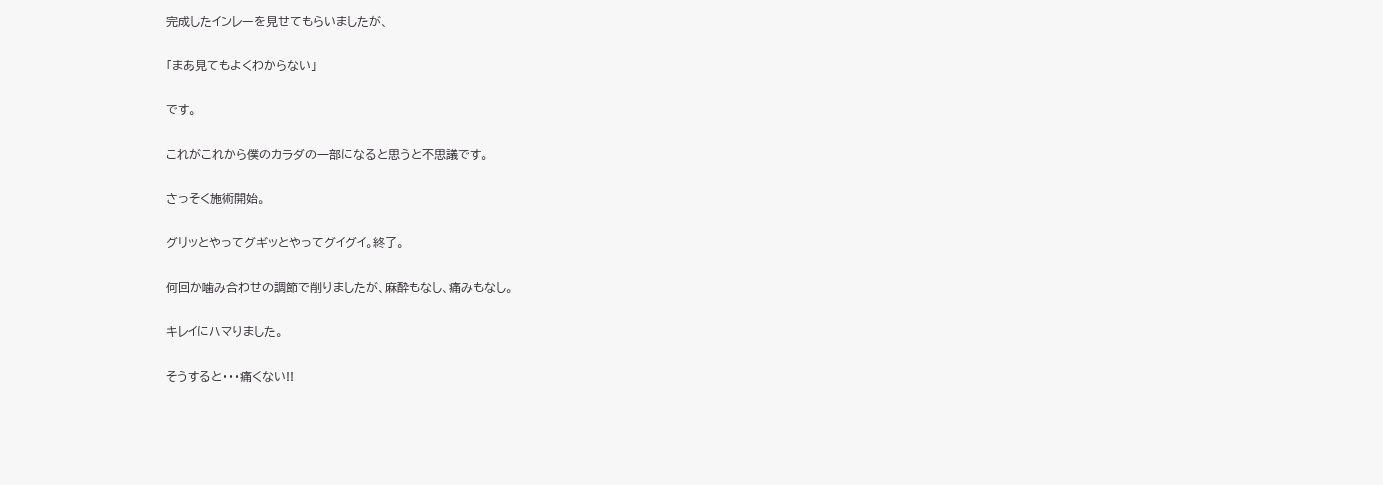完成したインレーを見せてもらいましたが、

「まあ見てもよくわからない」

です。

これがこれから僕のカラダの一部になると思うと不思議です。

さっそく施術開始。

グリッとやってグギッとやってグイグイ。終了。

何回か噛み合わせの調節で削りましたが、麻酔もなし、痛みもなし。

キレイにハマりました。

そうすると・・・痛くない!!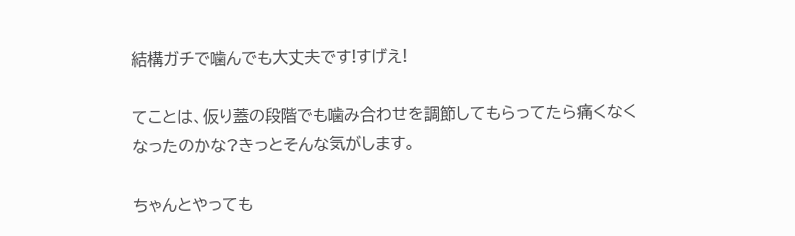結構ガチで噛んでも大丈夫です!すげえ!

てことは、仮り蓋の段階でも噛み合わせを調節してもらってたら痛くなくなったのかな?きっとそんな気がします。

ちゃんとやっても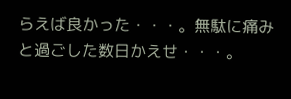らえば良かった・・・。無駄に痛みと過ごした数日かえせ・・・。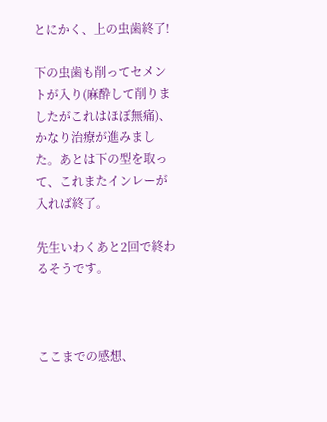とにかく、上の虫歯終了!

下の虫歯も削ってセメントが入り(麻酔して削りましたがこれはほぼ無痛)、かなり治療が進みました。あとは下の型を取って、これまたインレーが入れば終了。

先生いわくあと2回で終わるそうです。



ここまでの感想、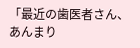「最近の歯医者さん、あんまり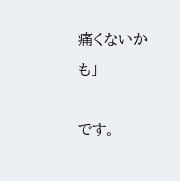痛くないかも」

です。